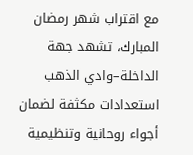مع اقتراب شهر رمضان المبارك، تشهد جهة الداخلة–وادي الذهب استعدادات مكثفة لضمان أجواء روحانية وتنظيمية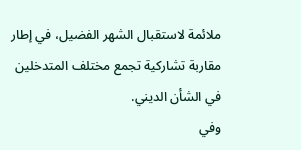ملائمة لاستقبال الشهر الفضيل، في إطار مقاربة تشاركية تجمع مختلف المتدخلين في الشأن الديني.
وفي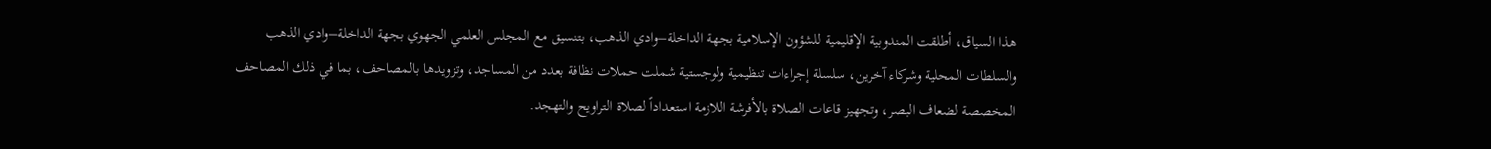هذا السياق، أطلقت المندوبية الإقليمية للشؤون الإسلامية بجهة الداخلة–وادي الذهب، بتنسيق مع المجلس العلمي الجهوي بجهة الداخلة–وادي الذهب والسلطات المحلية وشركاء آخرين، سلسلة إجراءات تنظيمية ولوجستية شملت حملات نظافة بعدد من المساجد، وتزويدها بالمصاحف، بما في ذلك المصاحف المخصصة لضعاف البصر، وتجهيز قاعات الصلاة بالأفرشة اللازمة استعداداً لصلاة التراويح والتهجد.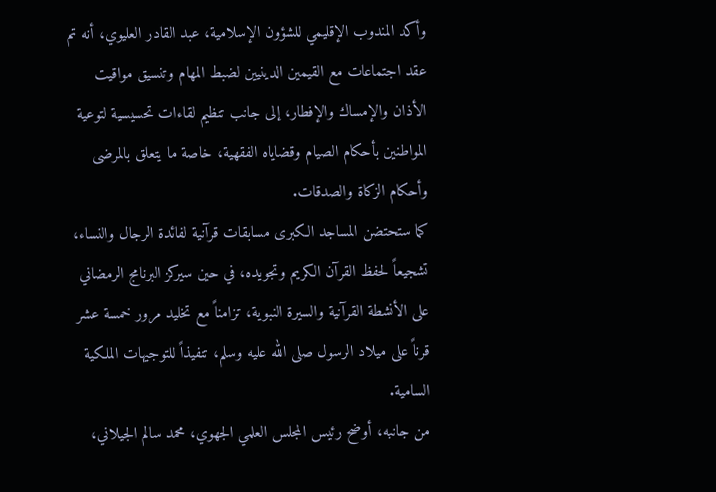وأكد المندوب الإقليمي للشؤون الإسلامية، عبد القادر العليوي، أنه تم عقد اجتماعات مع القيمين الدينيين لضبط المهام وتنسيق مواقيت الأذان والإمساك والإفطار، إلى جانب تنظيم لقاءات تحسيسية لتوعية المواطنين بأحكام الصيام وقضاياه الفقهية، خاصة ما يتعلق بالمرضى وأحكام الزكاة والصدقات.
كما ستحتضن المساجد الكبرى مسابقات قرآنية لفائدة الرجال والنساء، تشجيعاً لحفظ القرآن الكريم وتجويده، في حين سيركز البرنامج الرمضاني على الأنشطة القرآنية والسيرة النبوية، تزامناً مع تخليد مرور خمسة عشر قرناً على ميلاد الرسول صلى الله عليه وسلم، تنفيذاً للتوجيهات الملكية السامية.
من جانبه، أوضح رئيس المجلس العلمي الجهوي، محمد سالم الجيلاني،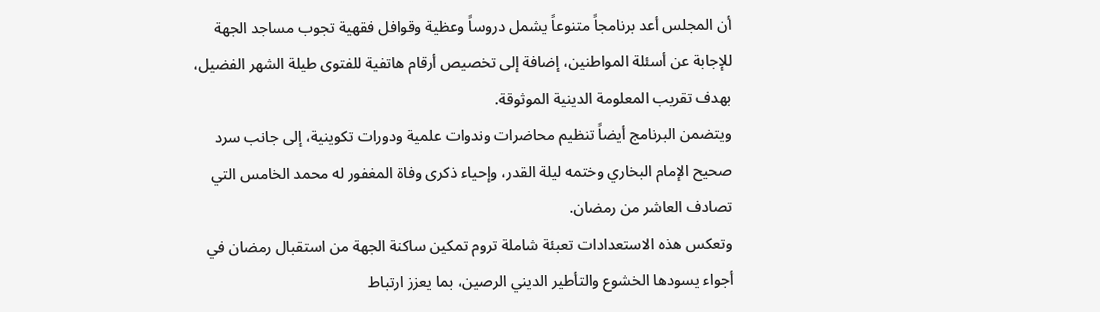أن المجلس أعد برنامجاً متنوعاً يشمل دروساً وعظية وقوافل فقهية تجوب مساجد الجهة للإجابة عن أسئلة المواطنين، إضافة إلى تخصيص أرقام هاتفية للفتوى طيلة الشهر الفضيل، بهدف تقريب المعلومة الدينية الموثوقة.
ويتضمن البرنامج أيضاً تنظيم محاضرات وندوات علمية ودورات تكوينية، إلى جانب سرد صحيح الإمام البخاري وختمه ليلة القدر، وإحياء ذكرى وفاة المغفور له محمد الخامس التي تصادف العاشر من رمضان.
وتعكس هذه الاستعدادات تعبئة شاملة تروم تمكين ساكنة الجهة من استقبال رمضان في أجواء يسودها الخشوع والتأطير الديني الرصين، بما يعزز ارتباط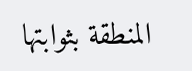المنطقة بثوابتها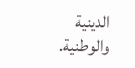الدينية والوطنية.